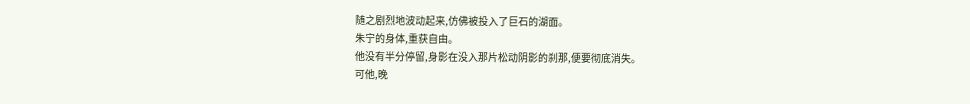随之剧烈地波动起来,仿佛被投入了巨石的湖面。
朱宁的身体,重获自由。
他没有半分停留,身影在没入那片松动阴影的刹那,便要彻底消失。
可他,晚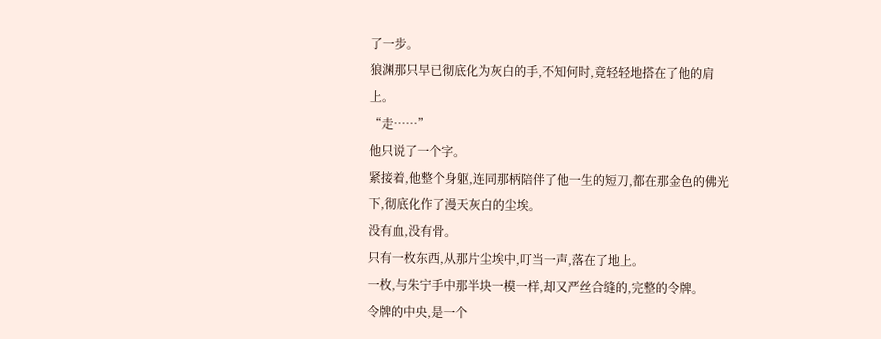了一步。
狼渊那只早已彻底化为灰白的手,不知何时,竟轻轻地搭在了他的肩上。
“走……”
他只说了一个字。
紧接着,他整个身躯,连同那柄陪伴了他一生的短刀,都在那金色的佛光下,彻底化作了漫天灰白的尘埃。
没有血,没有骨。
只有一枚东西,从那片尘埃中,叮当一声,落在了地上。
一枚,与朱宁手中那半块一模一样,却又严丝合缝的,完整的令牌。
令牌的中央,是一个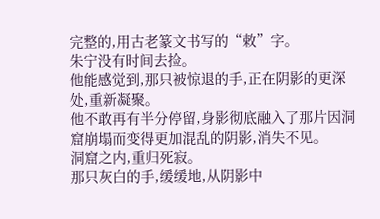完整的,用古老篆文书写的“敕”字。
朱宁没有时间去捡。
他能感觉到,那只被惊退的手,正在阴影的更深处,重新凝聚。
他不敢再有半分停留,身影彻底融入了那片因洞窟崩塌而变得更加混乱的阴影,消失不见。
洞窟之内,重归死寂。
那只灰白的手,缓缓地,从阴影中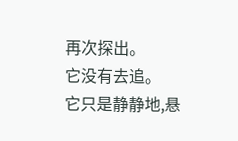再次探出。
它没有去追。
它只是静静地,悬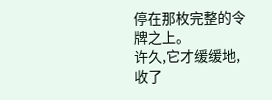停在那枚完整的令牌之上。
许久,它才缓缓地,收了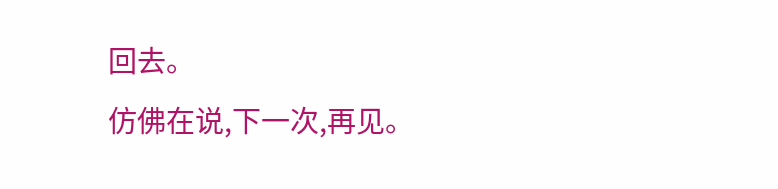回去。
仿佛在说,下一次,再见。